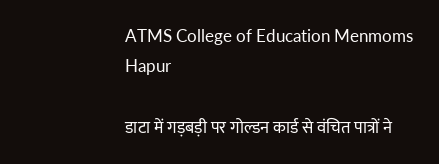ATMS College of Education Menmoms
Hapur

डाटा में गड़बड़ी पर गोल्डन कार्ड से वंचित पात्रों ने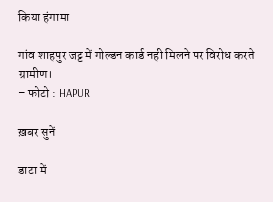किया हंगामा

गांव शाहपुर जट्ट में गोल्डन कार्ड नही मिलने पर विरोध करते ग्रामीण।
– फोटो : HAPUR

ख़बर सुनें

डाटा में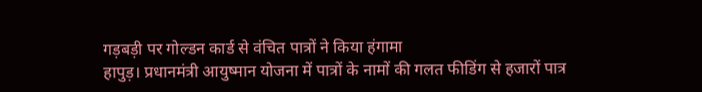गड़बड़ी पर गोल्डन कार्ड से वंचित पात्रों ने किया हंगामा
हापुड़। प्रधानमंत्री आयुष्मान योजना में पात्रों के नामों की गलत फीडिंग से हजारों पात्र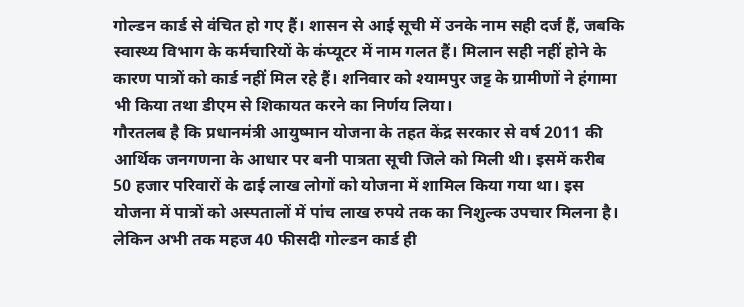गोल्डन कार्ड से वंचित हो गए हैं। शासन से आई सूची में उनके नाम सही दर्ज हैं, जबकि स्वास्थ्य विभाग के कर्मचारियों के कंप्यूटर में नाम गलत हैं। मिलान सही नहीं होने के कारण पात्रों को कार्ड नहीं मिल रहे हैं। शनिवार को श्यामपुर जट्ट के ग्रामीणों ने हंगामा भी किया तथा डीएम से शिकायत करने का निर्णय लिया।
गौरतलब है कि प्रधानमंत्री आयुष्मान योजना के तहत केंद्र सरकार से वर्ष 2011 की आर्थिक जनगणना के आधार पर बनी पात्रता सूची जिले को मिली थी। इसमें करीब 50 हजार परिवारों के ढाई लाख लोगों को योजना में शामिल किया गया था। इस योजना में पात्रों को अस्पतालों में पांच लाख रुपये तक का निशुल्क उपचार मिलना है। लेकिन अभी तक महज 40 फीसदी गोल्डन कार्ड ही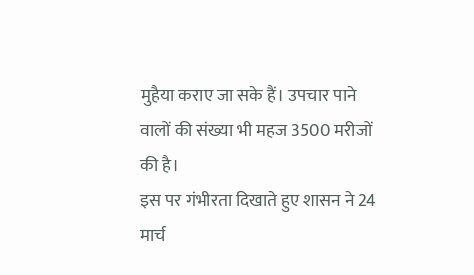मुहैया कराए जा सके हैं। उपचार पाने वालों की संख्या भी महज 3500 मरीजों की है।
इस पर गंभीरता दिखाते हुए शासन ने 24 मार्च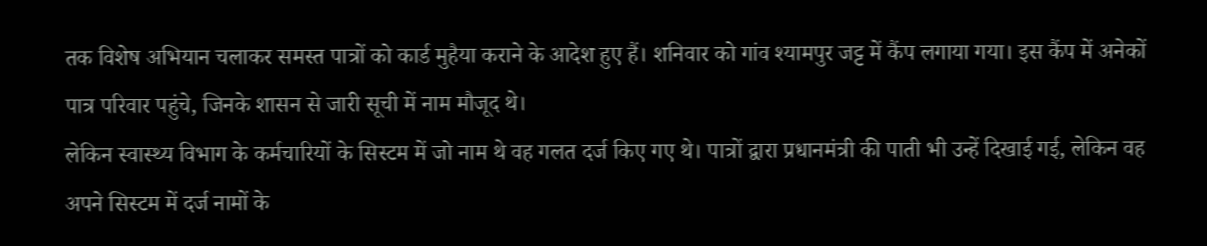तक विशेष अभियान चलाकर समस्त पात्रों को कार्ड मुहैया कराने के आदेश हुए हैं। शनिवार को गांव श्यामपुर जट्ट में कैंप लगाया गया। इस कैंप में अनेकों पात्र परिवार पहुंचे, जिनके शासन से जारी सूची में नाम मौजूद थे।
लेकिन स्वास्थ्य विभाग के कर्मचारियों के सिस्टम में जो नाम थे वह गलत दर्ज किए गए थे। पात्रों द्वारा प्रधानमंत्री की पाती भी उन्हें दिखाई गई, लेकिन वह अपने सिस्टम में दर्ज नामों के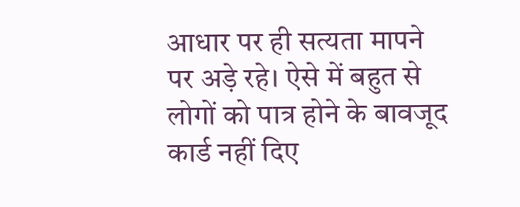आधार पर ही सत्यता मापने पर अड़े रहे। ऐसे में बहुत से लोगों को पात्र होने के बावजूद कार्ड नहीं दिए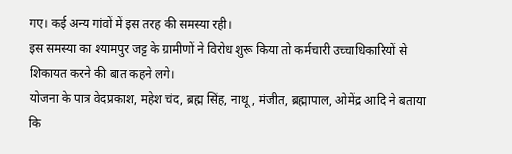गए। कई अन्य गांवों में इस तरह की समस्या रही।
इस समस्या का श्यामपुर जट्ट के ग्रामीणों ने विरोध शुरू किया तो कर्मचारी उच्चाधिकारियों से शिकायत करने की बात कहने लगे।
योजना के पात्र वेदप्रकाश, महेश चंद, ब्रह्म सिंह, नाथू, मंजीत, ब्रह्मापाल, ओमेंद्र आदि ने बताया कि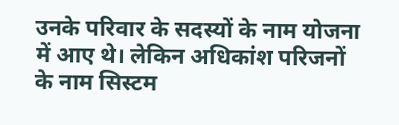उनके परिवार के सदस्यों के नाम योजना में आए थे। लेकिन अधिकांश परिजनों के नाम सिस्टम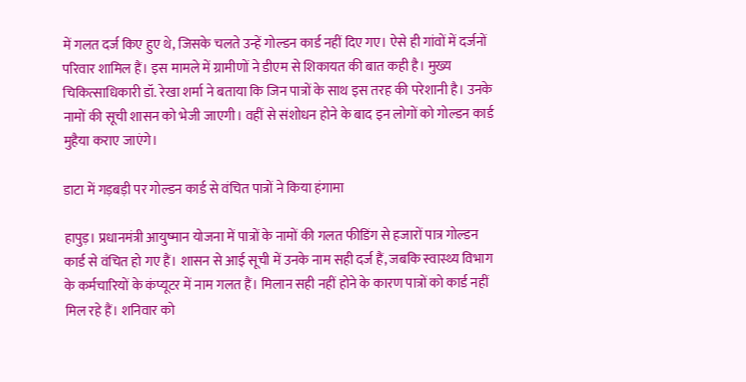में गलत दर्ज किए हुए थे, जिसके चलते उन्हें गोल्डन कार्ड नहीं दिए गए। ऐसे ही गांवों में दर्जनों परिवार शामिल हैं। इस मामले में ग्रामीणों ने डीएम से शिकायत की बात कही है। मुख्य चिकित्साधिकारी डॉ. रेखा शर्मा ने बताया कि जिन पात्रों के साथ इस तरह की परेशानी है। उनके नामों की सूची शासन को भेजी जाएगी। वहीं से संशोधन होने के बाद इन लोगों को गोल्डन कार्ड मुहैया कराए जाएंगे।

डाटा में गड़बड़ी पर गोल्डन कार्ड से वंचित पात्रों ने किया हंगामा

हापुड़। प्रधानमंत्री आयुष्मान योजना में पात्रों के नामों की गलत फीडिंग से हजारों पात्र गोल्डन कार्ड से वंचित हो गए हैं। शासन से आई सूची में उनके नाम सही दर्ज हैं, जबकि स्वास्थ्य विभाग के कर्मचारियों के कंप्यूटर में नाम गलत हैं। मिलान सही नहीं होने के कारण पात्रों को कार्ड नहीं मिल रहे हैं। शनिवार को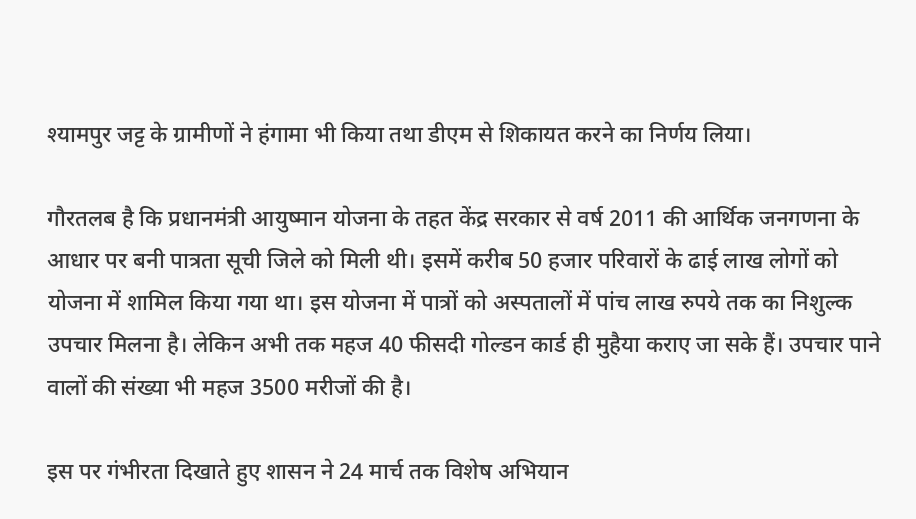श्यामपुर जट्ट के ग्रामीणों ने हंगामा भी किया तथा डीएम से शिकायत करने का निर्णय लिया।

गौरतलब है कि प्रधानमंत्री आयुष्मान योजना के तहत केंद्र सरकार से वर्ष 2011 की आर्थिक जनगणना के आधार पर बनी पात्रता सूची जिले को मिली थी। इसमें करीब 50 हजार परिवारों के ढाई लाख लोगों को योजना में शामिल किया गया था। इस योजना में पात्रों को अस्पतालों में पांच लाख रुपये तक का निशुल्क उपचार मिलना है। लेकिन अभी तक महज 40 फीसदी गोल्डन कार्ड ही मुहैया कराए जा सके हैं। उपचार पाने वालों की संख्या भी महज 3500 मरीजों की है।

इस पर गंभीरता दिखाते हुए शासन ने 24 मार्च तक विशेष अभियान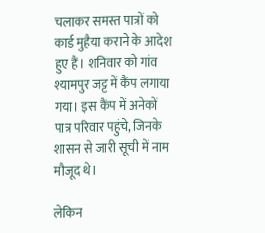चलाकर समस्त पात्रों को कार्ड मुहैया कराने के आदेश हुए हैं। शनिवार को गांव श्यामपुर जट्ट में कैंप लगाया गया। इस कैंप में अनेकों पात्र परिवार पहुंचे, जिनके शासन से जारी सूची में नाम मौजूद थे।

लेकिन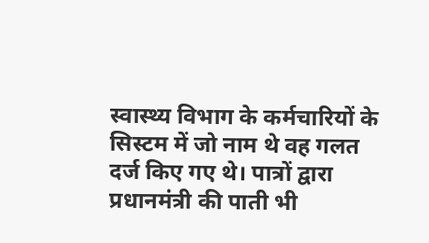स्वास्थ्य विभाग के कर्मचारियों के सिस्टम में जो नाम थे वह गलत दर्ज किए गए थे। पात्रों द्वारा प्रधानमंत्री की पाती भी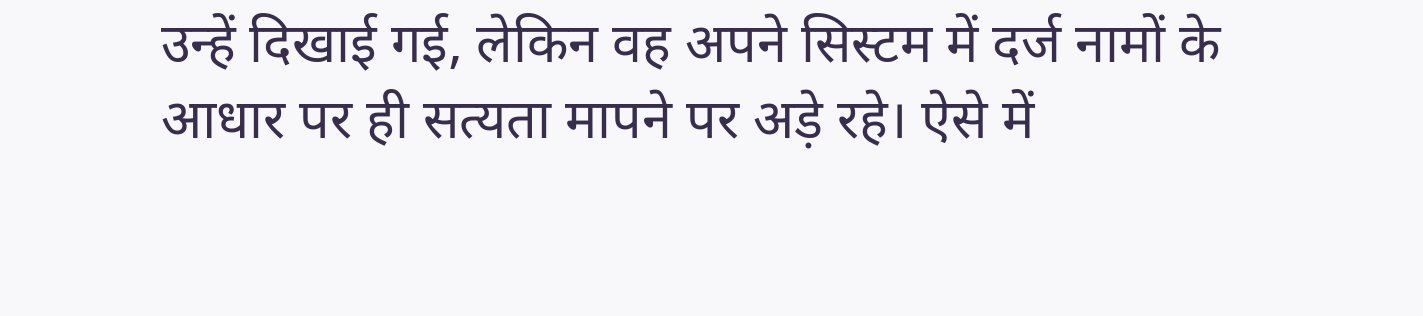उन्हें दिखाई गई, लेकिन वह अपने सिस्टम में दर्ज नामों के आधार पर ही सत्यता मापने पर अड़े रहे। ऐसे में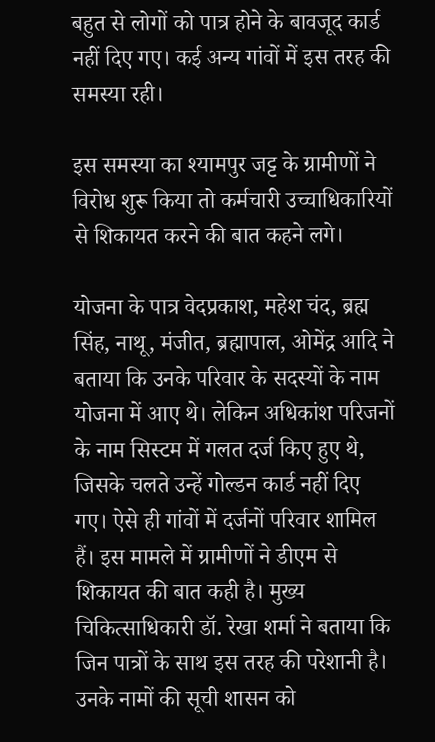बहुत से लोगों को पात्र होने के बावजूद कार्ड नहीं दिए गए। कई अन्य गांवों में इस तरह की समस्या रही।

इस समस्या का श्यामपुर जट्ट के ग्रामीणों ने विरोध शुरू किया तो कर्मचारी उच्चाधिकारियों से शिकायत करने की बात कहने लगे।

योजना के पात्र वेदप्रकाश, महेश चंद, ब्रह्म सिंह, नाथू, मंजीत, ब्रह्मापाल, ओमेंद्र आदि ने बताया कि उनके परिवार के सदस्यों के नाम योजना में आए थे। लेकिन अधिकांश परिजनों के नाम सिस्टम में गलत दर्ज किए हुए थे, जिसके चलते उन्हें गोल्डन कार्ड नहीं दिए गए। ऐसे ही गांवों में दर्जनों परिवार शामिल हैं। इस मामले में ग्रामीणों ने डीएम से शिकायत की बात कही है। मुख्य चिकित्साधिकारी डॉ. रेखा शर्मा ने बताया कि जिन पात्रों के साथ इस तरह की परेशानी है। उनके नामों की सूची शासन को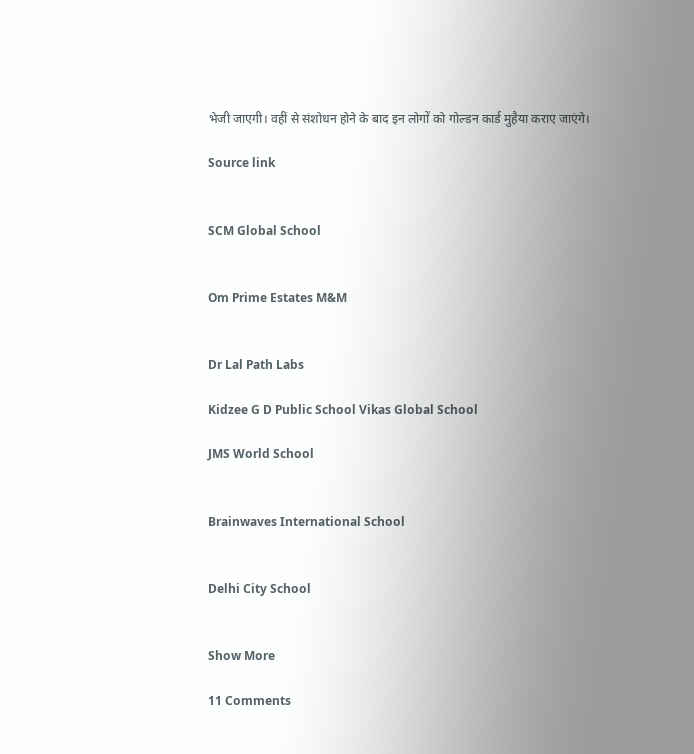भेजी जाएगी। वहीं से संशोधन होने के बाद इन लोगों को गोल्डन कार्ड मुहैया कराए जाएंगे।

Source link


SCM Global School


Om Prime Estates M&M


Dr Lal Path Labs

Kidzee G D Public School Vikas Global School

JMS World School


Brainwaves International School


Delhi City School


Show More

11 Comments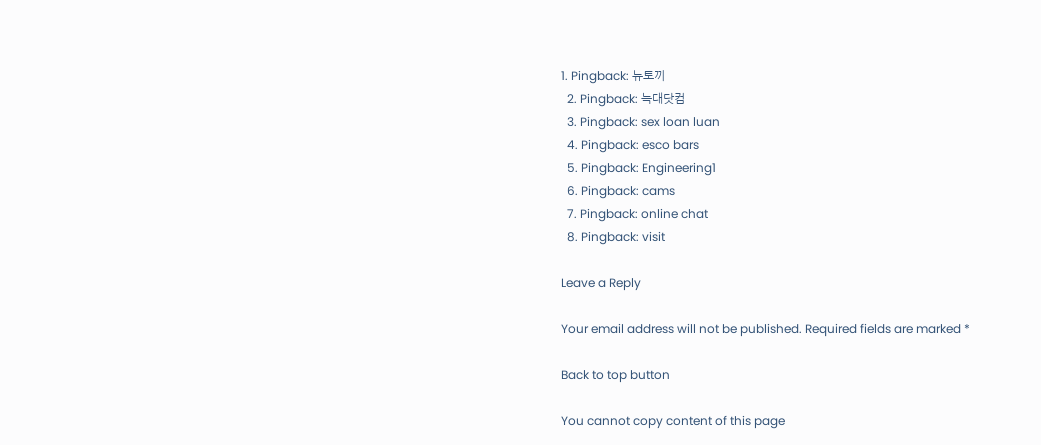1. Pingback: 뉴토끼
  2. Pingback: 늑대닷컴
  3. Pingback: sex loan luan
  4. Pingback: esco bars
  5. Pingback: Engineering1
  6. Pingback: cams
  7. Pingback: online chat
  8. Pingback: visit

Leave a Reply

Your email address will not be published. Required fields are marked *

Back to top button

You cannot copy content of this page